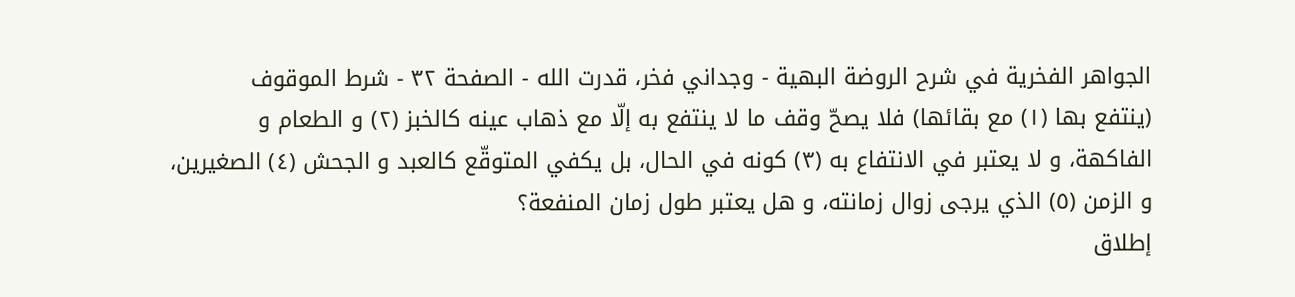الجواهر الفخرية في شرح الروضة البهية - وجداني فخر، قدرت الله - الصفحة ٣٢ - شرط الموقوف
(ينتفع بها (١) مع بقائها) فلا يصحّ وقف ما لا ينتفع به إلّا مع ذهاب عينه كالخبز (٢) و الطعام و الفاكهة، و لا يعتبر في الانتفاع به (٣) كونه في الحال، بل يكفي المتوقّع كالعبد و الجحش (٤) الصغيرين، و الزمن (٥) الذي يرجى زوال زمانته، و هل يعتبر طول زمان المنفعة؟
إطلاق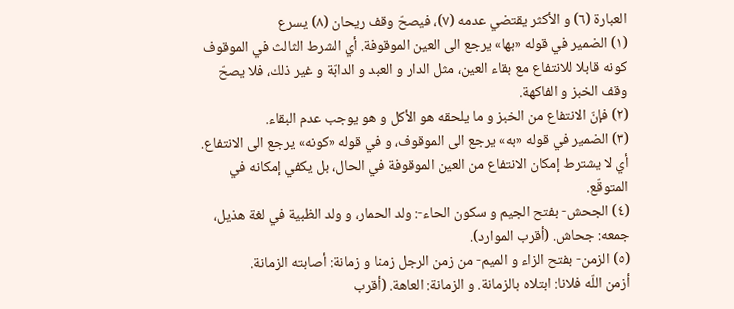العبارة (٦) و الأكثر يقتضي عدمه (٧)، فيصحّ وقف ريحان (٨) يسرع
(١) الضمير في قوله «بها» يرجع الى العين الموقوفة. أي الشرط الثالث في الموقوف كونه قابلا للانتفاع مع بقاء العين، مثل الدار و العبد و الدابّة و غير ذلك، فلا يصحّ وقف الخبز و الفاكهة.
(٢) فإنّ الانتفاع من الخبز و ما يلحقه هو الأكل و هو يوجب عدم البقاء.
(٣) الضمير في قوله «به» يرجع الى الموقوف، و في قوله «كونه» يرجع الى الانتفاع.
أي لا يشترط إمكان الانتفاع من العين الموقوفة في الحال، بل يكفي إمكانه في المتوقّع.
(٤) الجحش- بفتح الجيم و سكون الحاء-: ولد الحمار، و ولد الظبية في لغة هذيل، جمعه: جحاش. (أقرب الموارد).
(٥) الزمن- بفتح الزاء و الميم- من زمن الرجل زمنا و زمانة: أصابته الزمانة.
أزمن اللّه فلانا: ابتلاه بالزمانة. و الزمانة: العاهة. (أقرب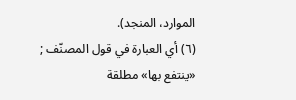الموارد، المنجد).
(٦) أي العبارة في قول المصنّف ; «ينتفع بها» مطلقة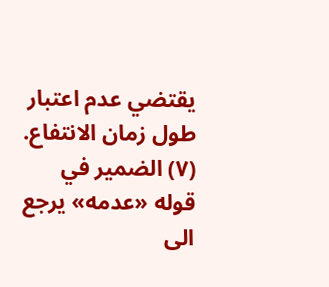يقتضي عدم اعتبار طول زمان الانتفاع.
(٧) الضمير في قوله «عدمه» يرجع الى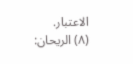الاعتبار.
(٨) الريحان: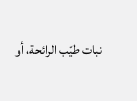نبات طيّب الرائحة، أو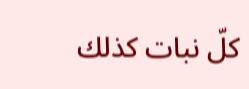كلّ نبات كذلك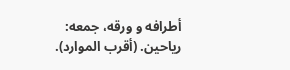أطرافه و ورقه، جمعه:
رياحين. (أقرب الموارد).